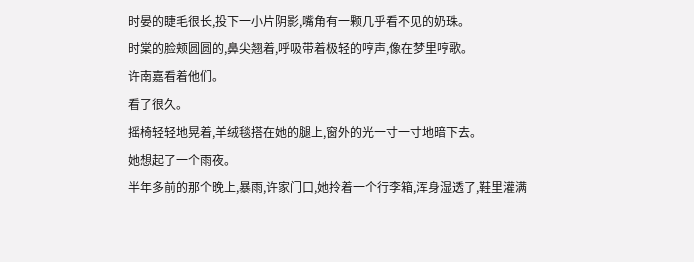时晏的睫毛很长,投下一小片阴影,嘴角有一颗几乎看不见的奶珠。
时棠的脸颊圆圆的,鼻尖翘着,呼吸带着极轻的哼声,像在梦里哼歌。
许南嘉看着他们。
看了很久。
摇椅轻轻地晃着,羊绒毯搭在她的腿上,窗外的光一寸一寸地暗下去。
她想起了一个雨夜。
半年多前的那个晚上,暴雨,许家门口,她拎着一个行李箱,浑身湿透了,鞋里灌满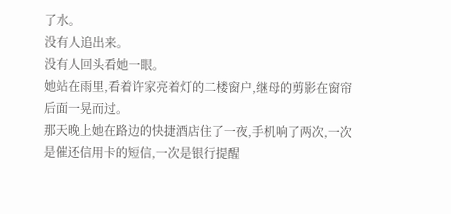了水。
没有人追出来。
没有人回头看她一眼。
她站在雨里,看着许家亮着灯的二楼窗户,继母的剪影在窗帘后面一晃而过。
那天晚上她在路边的快捷酒店住了一夜,手机响了两次,一次是催还信用卡的短信,一次是银行提醒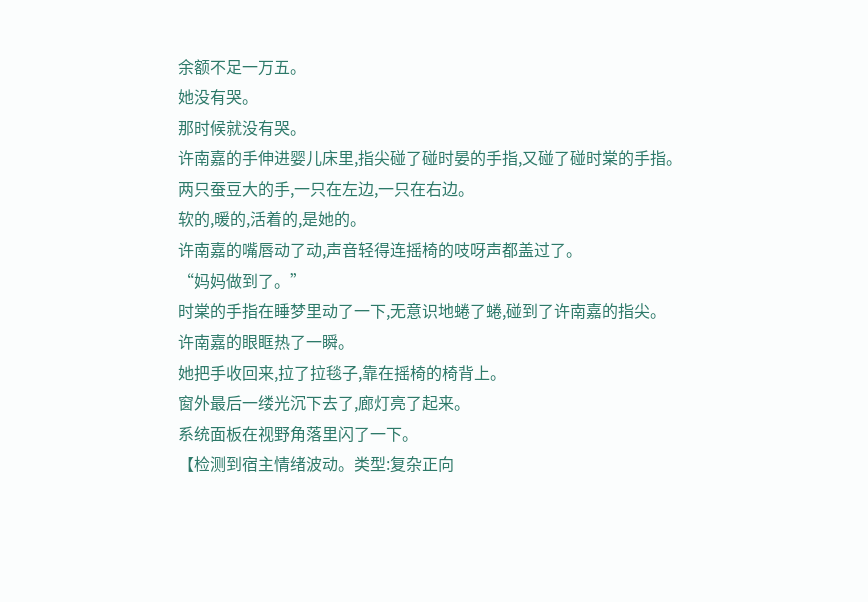余额不足一万五。
她没有哭。
那时候就没有哭。
许南嘉的手伸进婴儿床里,指尖碰了碰时晏的手指,又碰了碰时棠的手指。
两只蚕豆大的手,一只在左边,一只在右边。
软的,暖的,活着的,是她的。
许南嘉的嘴唇动了动,声音轻得连摇椅的吱呀声都盖过了。
“妈妈做到了。”
时棠的手指在睡梦里动了一下,无意识地蜷了蜷,碰到了许南嘉的指尖。
许南嘉的眼眶热了一瞬。
她把手收回来,拉了拉毯子,靠在摇椅的椅背上。
窗外最后一缕光沉下去了,廊灯亮了起来。
系统面板在视野角落里闪了一下。
【检测到宿主情绪波动。类型:复杂正向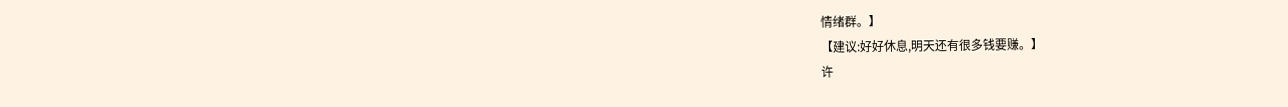情绪群。】
【建议:好好休息,明天还有很多钱要赚。】
许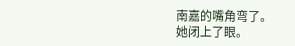南嘉的嘴角弯了。
她闭上了眼。